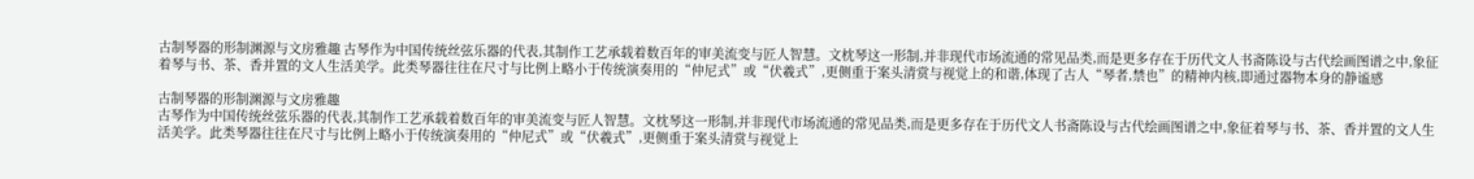古制琴器的形制渊源与文房雅趣 古琴作为中国传统丝弦乐器的代表,其制作工艺承载着数百年的审美流变与匠人智慧。文枕琴这一形制,并非现代市场流通的常见品类,而是更多存在于历代文人书斋陈设与古代绘画图谱之中,象征着琴与书、茶、香并置的文人生活美学。此类琴器往往在尺寸与比例上略小于传统演奏用的“仲尼式”或“伏羲式”,更侧重于案头清赏与视觉上的和谐,体现了古人“琴者,禁也”的精神内核,即通过器物本身的静谧感

古制琴器的形制渊源与文房雅趣
古琴作为中国传统丝弦乐器的代表,其制作工艺承载着数百年的审美流变与匠人智慧。文枕琴这一形制,并非现代市场流通的常见品类,而是更多存在于历代文人书斋陈设与古代绘画图谱之中,象征着琴与书、茶、香并置的文人生活美学。此类琴器往往在尺寸与比例上略小于传统演奏用的“仲尼式”或“伏羲式”,更侧重于案头清赏与视觉上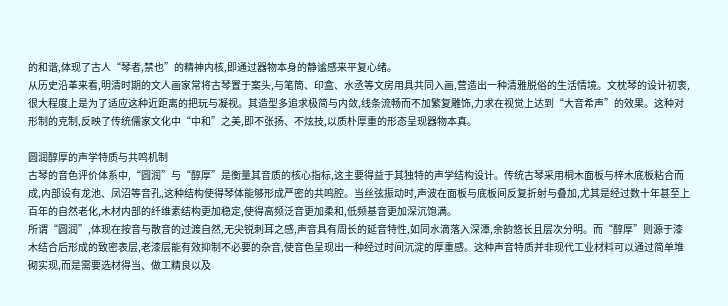的和谐,体现了古人“琴者,禁也”的精神内核,即通过器物本身的静谧感来平复心绪。
从历史沿革来看,明清时期的文人画家常将古琴置于案头,与笔筒、印盒、水丞等文房用具共同入画,营造出一种清雅脱俗的生活情境。文枕琴的设计初衷,很大程度上是为了适应这种近距离的把玩与凝视。其造型多追求极简与内敛,线条流畅而不加繁复雕饰,力求在视觉上达到“大音希声”的效果。这种对形制的克制,反映了传统儒家文化中“中和”之美,即不张扬、不炫技,以质朴厚重的形态呈现器物本真。

圆润醇厚的声学特质与共鸣机制
古琴的音色评价体系中,“圆润”与“醇厚”是衡量其音质的核心指标,这主要得益于其独特的声学结构设计。传统古琴采用桐木面板与梓木底板粘合而成,内部设有龙池、凤沼等音孔,这种结构使得琴体能够形成严密的共鸣腔。当丝弦振动时,声波在面板与底板间反复折射与叠加,尤其是经过数十年甚至上百年的自然老化,木材内部的纤维素结构更加稳定,使得高频泛音更加柔和,低频基音更加深沉饱满。
所谓“圆润”,体现在按音与散音的过渡自然,无尖锐刺耳之感,声音具有周长的延音特性,如同水滴落入深潭,余韵悠长且层次分明。而“醇厚”则源于漆木结合后形成的致密表层,老漆层能有效抑制不必要的杂音,使音色呈现出一种经过时间沉淀的厚重感。这种声音特质并非现代工业材料可以通过简单堆砌实现,而是需要选材得当、做工精良以及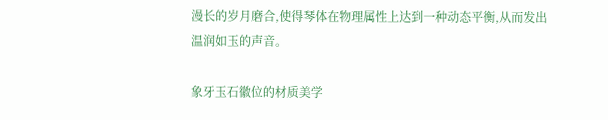漫长的岁月磨合,使得琴体在物理属性上达到一种动态平衡,从而发出温润如玉的声音。

象牙玉石徽位的材质美学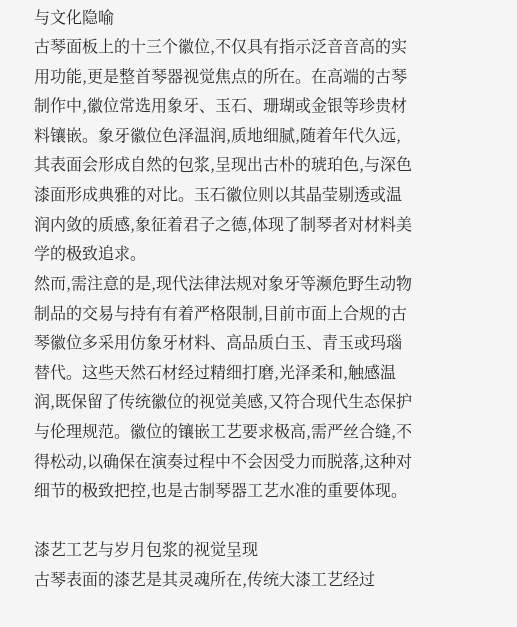与文化隐喻
古琴面板上的十三个徽位,不仅具有指示泛音音高的实用功能,更是整首琴器视觉焦点的所在。在高端的古琴制作中,徽位常选用象牙、玉石、珊瑚或金银等珍贵材料镶嵌。象牙徽位色泽温润,质地细腻,随着年代久远,其表面会形成自然的包浆,呈现出古朴的琥珀色,与深色漆面形成典雅的对比。玉石徽位则以其晶莹剔透或温润内敛的质感,象征着君子之德,体现了制琴者对材料美学的极致追求。
然而,需注意的是,现代法律法规对象牙等濒危野生动物制品的交易与持有有着严格限制,目前市面上合规的古琴徽位多采用仿象牙材料、高品质白玉、青玉或玛瑙替代。这些天然石材经过精细打磨,光泽柔和,触感温润,既保留了传统徽位的视觉美感,又符合现代生态保护与伦理规范。徽位的镶嵌工艺要求极高,需严丝合缝,不得松动,以确保在演奏过程中不会因受力而脱落,这种对细节的极致把控,也是古制琴器工艺水准的重要体现。

漆艺工艺与岁月包浆的视觉呈现
古琴表面的漆艺是其灵魂所在,传统大漆工艺经过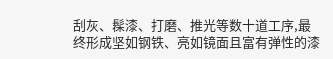刮灰、髹漆、打磨、推光等数十道工序,最终形成坚如钢铁、亮如镜面且富有弹性的漆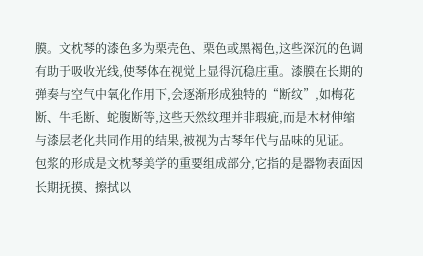膜。文枕琴的漆色多为栗壳色、栗色或黑褐色,这些深沉的色调有助于吸收光线,使琴体在视觉上显得沉稳庄重。漆膜在长期的弹奏与空气中氧化作用下,会逐渐形成独特的“断纹”,如梅花断、牛毛断、蛇腹断等,这些天然纹理并非瑕疵,而是木材伸缩与漆层老化共同作用的结果,被视为古琴年代与品味的见证。
包浆的形成是文枕琴美学的重要组成部分,它指的是器物表面因长期抚摸、擦拭以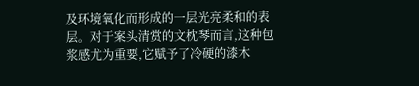及环境氧化而形成的一层光亮柔和的表层。对于案头清赏的文枕琴而言,这种包浆感尤为重要,它赋予了冷硬的漆木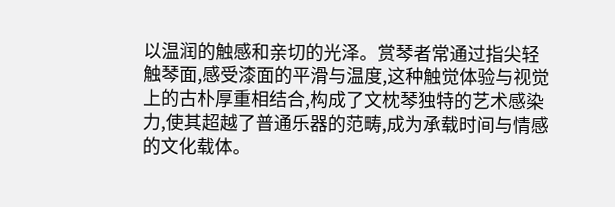以温润的触感和亲切的光泽。赏琴者常通过指尖轻触琴面,感受漆面的平滑与温度,这种触觉体验与视觉上的古朴厚重相结合,构成了文枕琴独特的艺术感染力,使其超越了普通乐器的范畴,成为承载时间与情感的文化载体。